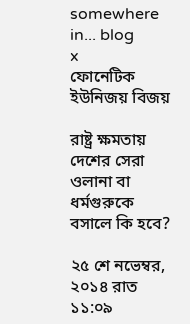somewhere in... blog
x
ফোনেটিক ইউনিজয় বিজয়

রাষ্ট্র ক্ষমতায় দেশের সেরা ওলানা বা ধর্মগুরুকে বসালে কি হবে?

২৫ শে নভেম্বর, ২০১৪ রাত ১১:০৯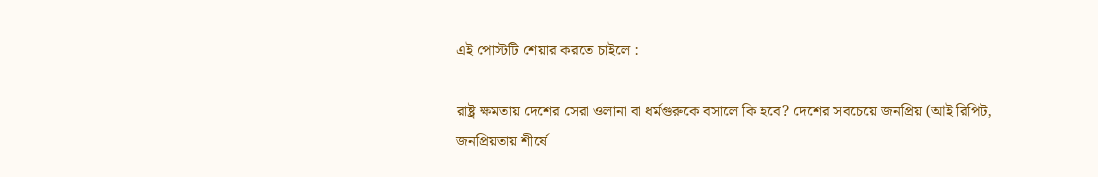এই পোস্টটি শেয়ার করতে চাইলে :

রাষ্ট্র ক্ষমতায় দেশের সেরা ওলানা বা ধর্মগুরুকে বসালে কি হবে? দেশের সবচেয়ে জনপ্রিয় (আই রিপিট, জনপ্রিয়তায় শীর্ষে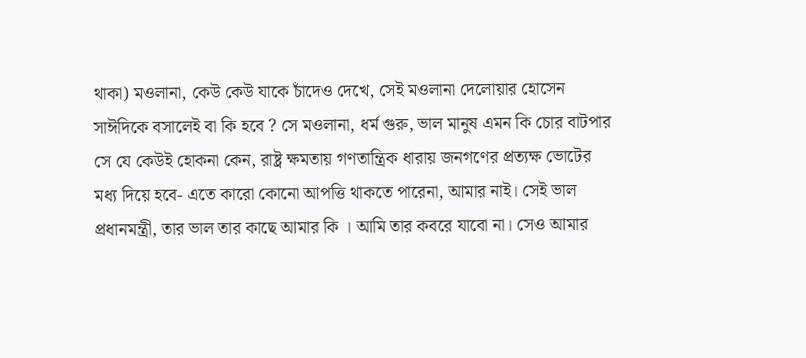থাকা) মওলানা, কেউ কেউ যাকে চাঁদেও দেখে, সেই মওলানা দেলোয়ার হোসেন সাঈদিকে বসালেই বা কি হবে ? সে মওলানা, ধর্ম গুরু, ভাল মানুষ এমন কি চোর বাটপার সে যে কেউই হোকনা কেন, রাষ্ট্র ক্ষমতায় গণতান্ত্রিক ধারায় জনগণের প্রত্যক্ষ ভোটের মধ্য দিয়ে হবে- এতে কারো কোনো আপত্তি থাকতে পারেনা, আমার নাই। সেই ভাল প্রধানমন্ত্রী, তার ভাল তার কাছে আমার কি । আমি তার কবরে যাবো না। সেও আমার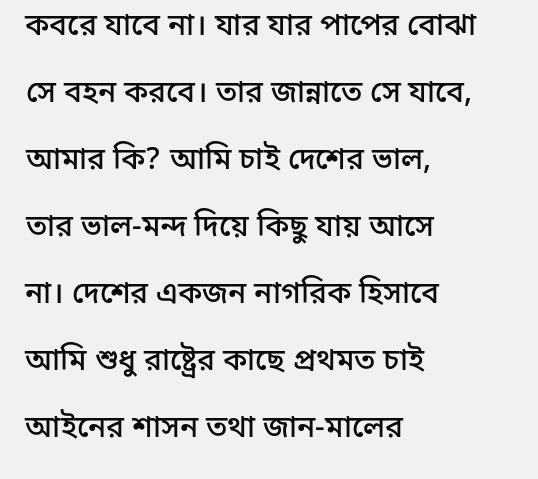কবরে যাবে না। যার যার পাপের বোঝা সে বহন করবে। তার জান্নাতে সে যাবে, আমার কি? আমি চাই দেশের ভাল, তার ভাল-মন্দ দিয়ে কিছু যায় আসে না। দেশের একজন নাগরিক হিসাবে আমি শুধু রাষ্ট্রের কাছে প্রথমত চাই আইনের শাসন তথা জান-মালের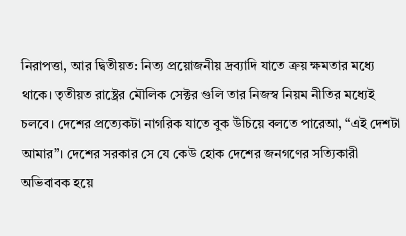নিরাপত্তা, আর দ্বিতীয়ত: নিত্য প্রয়োজনীয় দ্রব্যাদি যাতে ক্রয় ক্ষমতার মধ্যে থাকে। তৃতীয়ত রাষ্ট্রের মৌলিক সেক্টর গুলি তার নিজস্ব নিয়ম নীতির মধ্যেই চলবে। দেশের প্রত্যেকটা নাগরিক যাতে বুক উঁচিয়ে বলতে পারেআ, “এই দেশটা আমার”। দেশের সরকার সে যে কেউ হোক দেশের জনগণের সত্যিকারী অভিবাবক হয়ে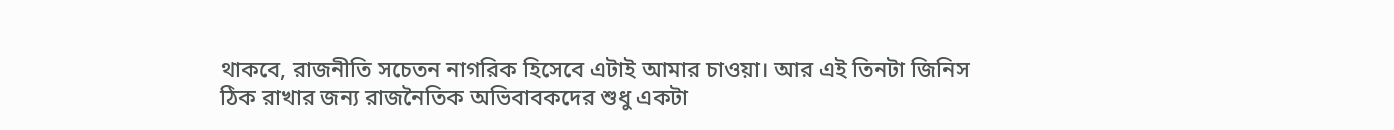থাকবে, রাজনীতি সচেতন নাগরিক হিসেবে এটাই আমার চাওয়া। আর এই তিনটা জিনিস ঠিক রাখার জন্য রাজনৈতিক অভিবাবকদের শুধু একটা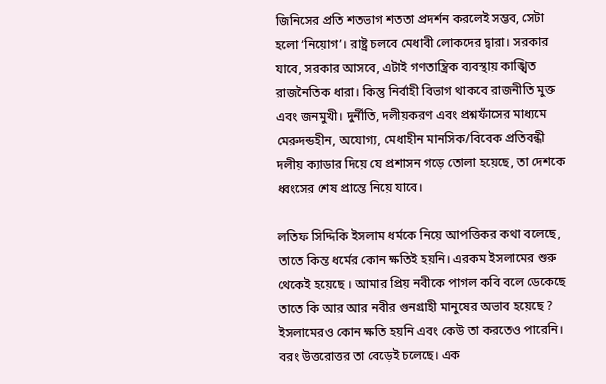জিনিসের প্রতি শতভাগ শততা প্রদর্শন করলেই সম্ভব, সেটা হলো ‘নিয়োগ’। রাষ্ট্র চলবে মেধাবী লোকদের দ্বারা। সরকার যাবে, সরকার আসবে, এটাই গণতান্ত্রিক ব্যবস্থায় কাঙ্খিত রাজনৈতিক ধারা। কিন্তু নির্বাহী বিভাগ থাকবে রাজনীতি মুক্ত এবং জনমুখী। দুর্নীতি, দলীয়করণ এবং প্রশ্নফাঁসের মাধ্যমে মেরুদন্ডহীন, অযোগ্য, মেধাহীন মানসিক/বিবেক প্রতিবন্ধী দলীয় ক্যাডার দিয়ে যে প্রশাসন গড়ে তোলা হয়েছে, তা দেশকে ধ্বংসের শেষ প্রান্তে নিয়ে যাবে।

লতিফ সিদ্দিকি ইসলাম ধর্মকে নিয়ে আপত্তিকর কথা বলেছে, তাতে কিন্ত ধর্মের কোন ক্ষতিই হয়নি। এরকম ইসলামের শুরু থেকেই হয়েছে । আমার প্রিয় নবীকে পাগল কবি বলে ডেকেছে তাতে কি আর আর নবীর গুনগ্রাহী মানুষের অভাব হয়েছে ? ইসলামেরও কোন ক্ষতি হয়নি এবং কেউ তা করতেও পারেনি। বরং উত্তরোত্তর তা বেড়েই চলেছে। এক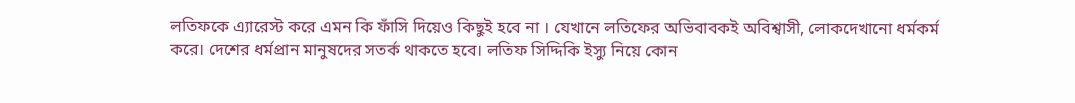লতিফকে এ্যারেস্ট করে এমন কি ফাঁসি দিয়েও কিছুই হবে না । যেখানে লতিফের অভিবাবকই অবিশ্বাসী, লোকদেখানো ধর্মকর্ম করে। দেশের ধর্মপ্রান মানুষদের সতর্ক থাকতে হবে। লতিফ সিদ্দিকি ইস্যু নিয়ে কোন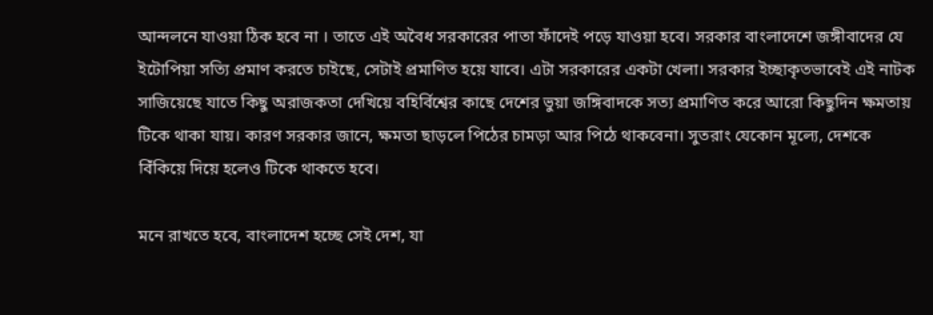আন্দলনে যাওয়া ঠিক হবে না । তাতে এই অবৈধ সরকারের পাতা ফাঁদেই পড়ে যাওয়া হবে। সরকার বাংলাদেশে জঙ্গীবাদের যে ইটোপিয়া সত্যি প্রমাণ করতে চাইছে, সেটাই প্রমাণিত হয়ে যাবে। এটা সরকারের একটা খেলা। সরকার ইচ্ছাকৃতভাবেই এই নাটক সাজিয়েছে যাতে কিছু অরাজকতা দেখিয়ে বহির্বিশ্বের কাছে দেশের ভুয়া জঙ্গিবাদকে সত্য প্রমাণিত করে আরো কিছুদিন ক্ষমতায় টিকে থাকা যায়। কারণ সরকার জানে, ক্ষমতা ছাড়লে পিঠের চামড়া আর পিঠে থাকবেনা। সুতরাং যেকোন মূল্যে, দেশকে বিঁকিয়ে দিয়ে হলেও টিকে থাকতে হবে।

মনে রাখতে হবে, বাংলাদেশ হচ্ছে সেই দেশ, যা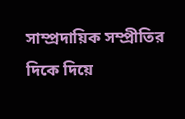সাম্প্রদায়িক সম্প্রীতির দিকে দিয়ে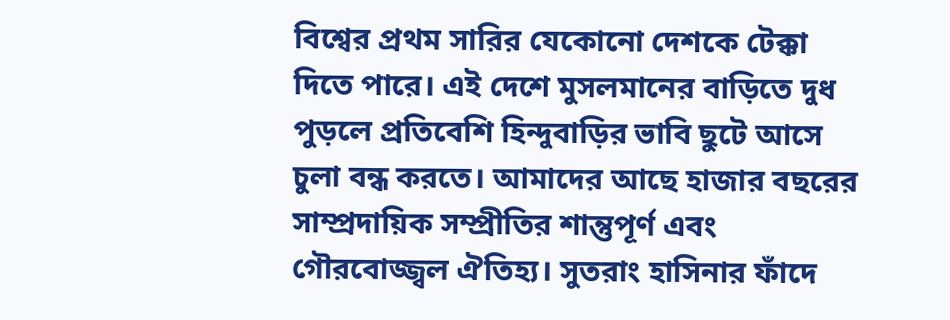বিশ্বের প্রথম সারির যেকোনো দেশকে টেক্কা দিতে পারে। এই দেশে মুসলমানের বাড়িতে দুধ পুড়লে প্রতিবেশি হিন্দুবাড়ির ভাবি ছুটে আসে চুলা বন্ধ করতে। আমাদের আছে হাজার বছরের সাম্প্রদায়িক সম্প্রীতির শান্তুপূর্ণ এবং গৌরবোজ্জ্বল ঐতিহ্য। সুতরাং হাসিনার ফাঁদে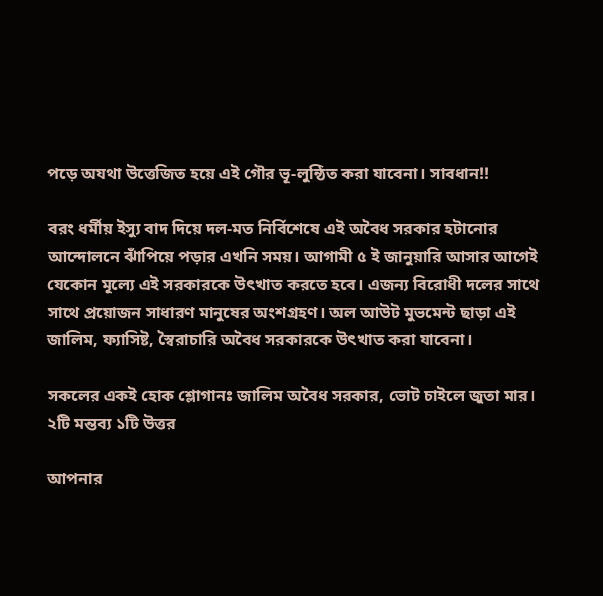পড়ে অযথা উত্তেজিত হয়ে এই গৌর ভূ-লুন্ঠিত করা যাবেনা। সাবধান!!

বরং ধর্মীয় ইস্যু বাদ দিয়ে দল-মত নির্বিশেষে এই অবৈধ সরকার হটানোর আন্দোলনে ঝাঁপিয়ে পড়ার এখনি সময়। আগামী ৫ ই জানুয়ারি আসার আগেই যেকোন মূল্যে এই সরকারকে উৎখাত করতে হবে। এজন্য বিরোধী দলের সাথে সাথে প্রয়োজন সাধারণ মানুষের অংশগ্রহণ। অল আউট মুভমেন্ট ছাড়া এই জালিম, ফ্যাসিষ্ট, স্বৈরাচারি অবৈধ সরকারকে উৎখাত করা যাবেনা।

সকলের একই হোক শ্লোগানঃ জালিম অবৈধ সরকার, ভোট চাইলে জুতা মার।
২টি মন্তব্য ১টি উত্তর

আপনার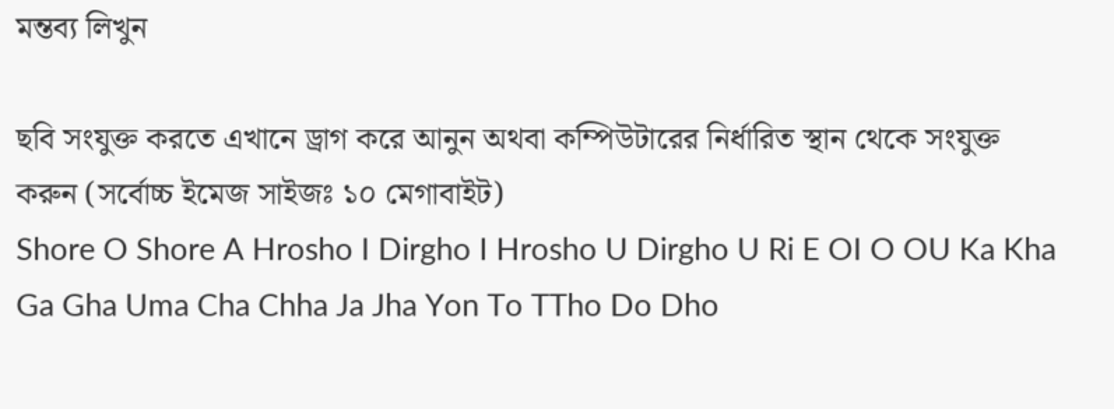মন্তব্য লিখুন

ছবি সংযুক্ত করতে এখানে ড্রাগ করে আনুন অথবা কম্পিউটারের নির্ধারিত স্থান থেকে সংযুক্ত করুন (সর্বোচ্চ ইমেজ সাইজঃ ১০ মেগাবাইট)
Shore O Shore A Hrosho I Dirgho I Hrosho U Dirgho U Ri E OI O OU Ka Kha Ga Gha Uma Cha Chha Ja Jha Yon To TTho Do Dho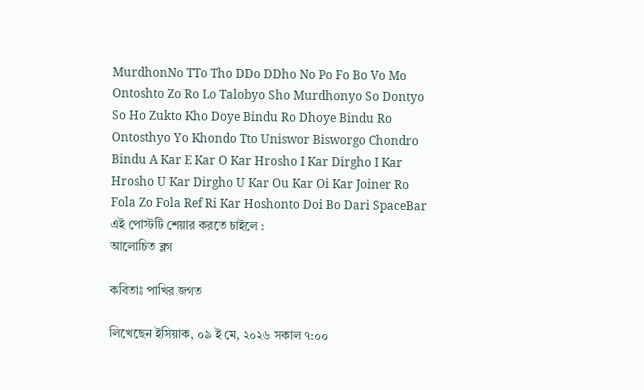MurdhonNo TTo Tho DDo DDho No Po Fo Bo Vo Mo Ontoshto Zo Ro Lo Talobyo Sho Murdhonyo So Dontyo So Ho Zukto Kho Doye Bindu Ro Dhoye Bindu Ro Ontosthyo Yo Khondo Tto Uniswor Bisworgo Chondro Bindu A Kar E Kar O Kar Hrosho I Kar Dirgho I Kar Hrosho U Kar Dirgho U Kar Ou Kar Oi Kar Joiner Ro Fola Zo Fola Ref Ri Kar Hoshonto Doi Bo Dari SpaceBar
এই পোস্টটি শেয়ার করতে চাইলে :
আলোচিত ব্লগ

কবিতাঃ পাখির জগত

লিখেছেন ইসিয়াক, ০৯ ই মে, ২০২৬ সকাল ৭:০০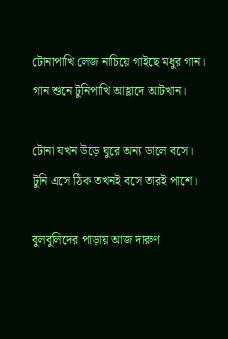টোনাপাখি লেজ নাচিয়ে গাইছে মধুর গান।
গান শুনে টুনিপাখি আহ্লাদে আটখান।

টোনা যখন উড়ে ঘুরে অন্য ডালে বসে।
টুনি এসে ঠিক তখনই বসে তারই পাশে।

বুলবুলিদের পাড়ায় আজ দারুণ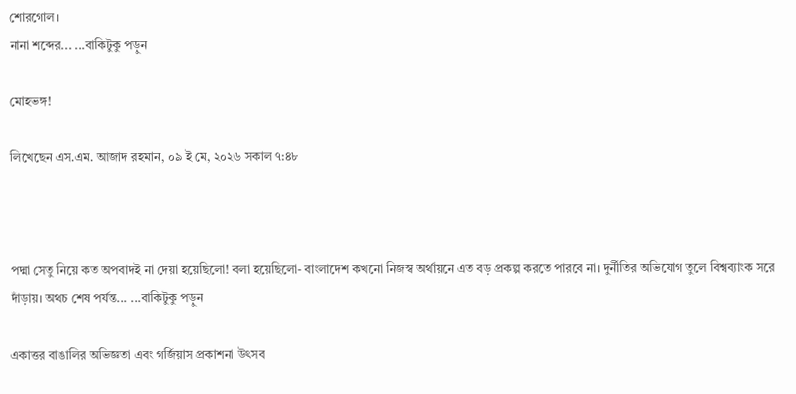শোরগোল।
নানা শব্দের... ...বাকিটুকু পড়ুন

মোহভঙ্গ!

লিখেছেন এস.এম. আজাদ রহমান, ০৯ ই মে, ২০২৬ সকাল ৭:৪৮



পদ্মা সেতু নিয়ে কত অপবাদই না দেয়া হয়েছিলো! বলা হয়েছিলো- বাংলাদেশ কখনো নিজস্ব অর্থায়নে এত বড় প্রকল্প করতে পারবে না। দুর্নীতির অভিযোগ তুলে বিশ্বব্যাংক সরে দাঁড়ায়। অথচ শেষ পর্যন্ত... ...বাকিটুকু পড়ুন

একাত্তর বাঙালির অভিজ্ঞতা এবং গর্জিয়াস প্রকাশনা উৎসব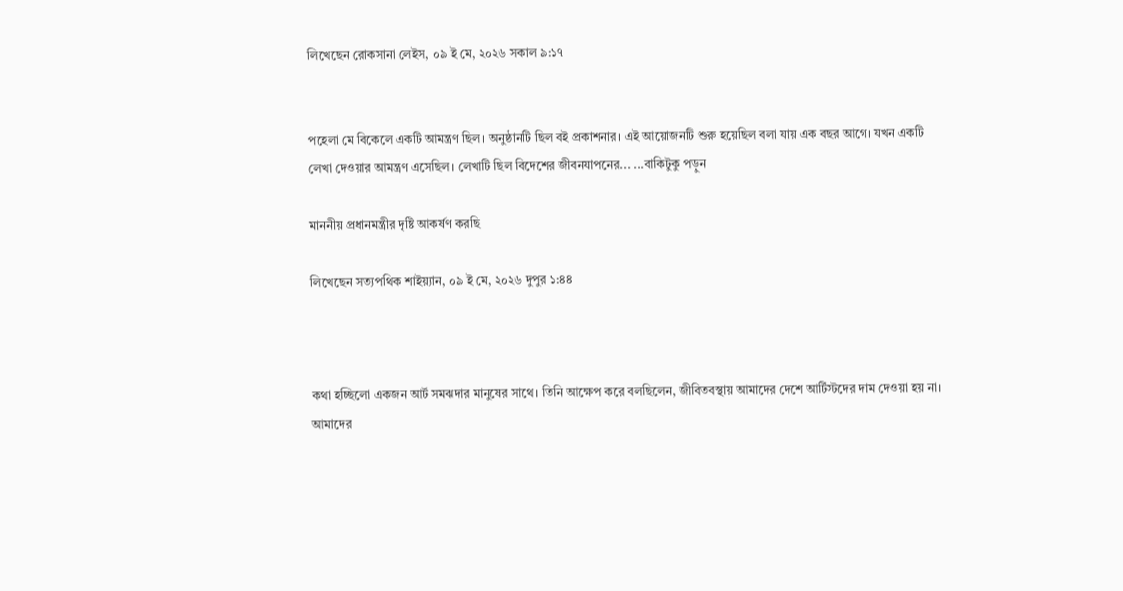লিখেছেন রোকসানা লেইস, ০৯ ই মে, ২০২৬ সকাল ৯:১৭


পহেলা মে বিকেলে একটি আমন্ত্রণ ছিল। অনুষ্ঠানটি ছিল বই প্রকাশনার। এই আয়োজনটি শুরু হয়েছিল বলা যায় এক বছর আগে। যখন একটি লেখা দেওয়ার আমন্ত্রণ এসেছিল। লেখাটি ছিল বিদেশের জীবনযাপনের... ...বাকিটুকু পড়ুন

মাননীয় প্রধানমন্ত্রীর দৃষ্টি আকর্ষণ করছি

লিখেছেন সত্যপথিক শাইয়্যান, ০৯ ই মে, ২০২৬ দুপুর ১:৪৪



কথা হচ্ছিলো একজন আর্ট সমঝদার মানুষের সাথে। তিনি আক্ষেপ করে বলছিলেন, জীবিতবস্থায় আমাদের দেশে আর্টিস্টদের দাম দেওয়া হয় না। আমাদের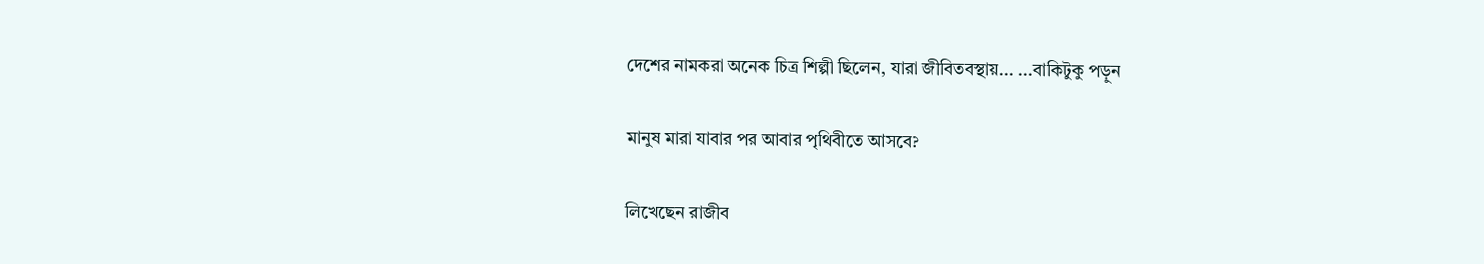দেশের নামকরা অনেক চিত্র শিল্পী ছিলেন, যারা জীবিতবস্থায়... ...বাকিটুকু পড়ুন

মানুষ মারা যাবার পর আবার পৃথিবীতে আসবে?

লিখেছেন রাজীব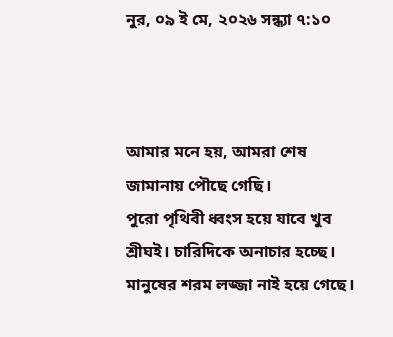নুর, ০৯ ই মে, ২০২৬ সন্ধ্যা ৭:১০



আমার মনে হয়, আমরা শেষ জামানায় পৌছে গেছি।
পুরো পৃথিবী ধ্বংস হয়ে যাবে খুব শ্রীঘই। চারিদিকে অনাচার হচ্ছে। মানুষের শরম লজ্জা নাই হয়ে গেছে।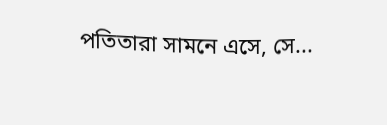পতিতারা সামনে এসে, সে...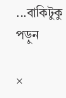...বাকিটুকু পড়ুন

×